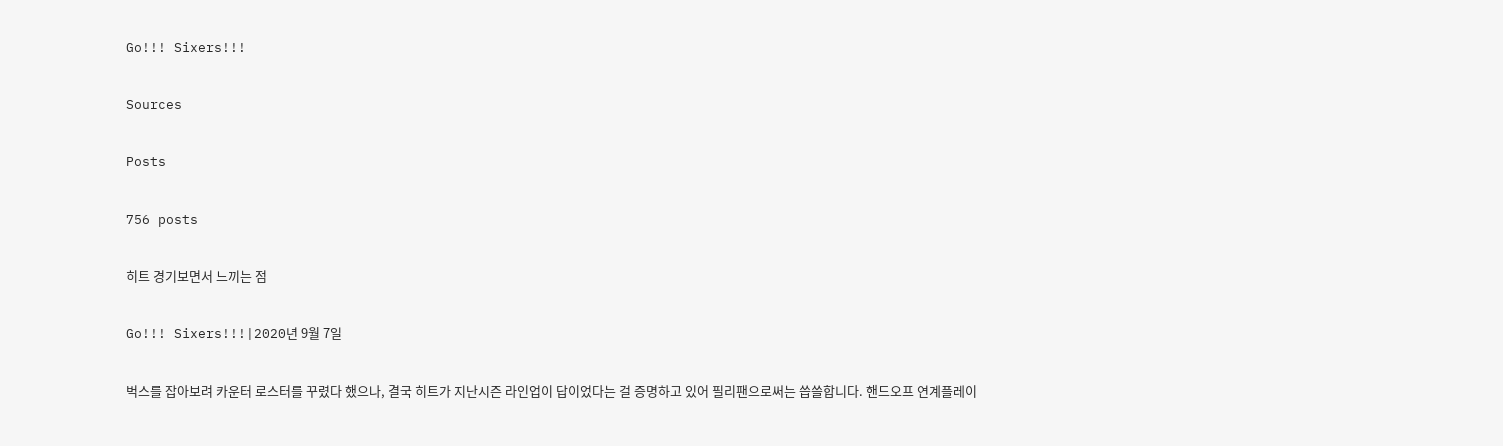Go!!! Sixers!!!

Sources

Posts

756 posts

히트 경기보면서 느끼는 점

Go!!! Sixers!!!|2020년 9월 7일

벅스를 잡아보려 카운터 로스터를 꾸렸다 했으나, 결국 히트가 지난시즌 라인업이 답이었다는 걸 증명하고 있어 필리팬으로써는 씁쓸합니다. 핸드오프 연계플레이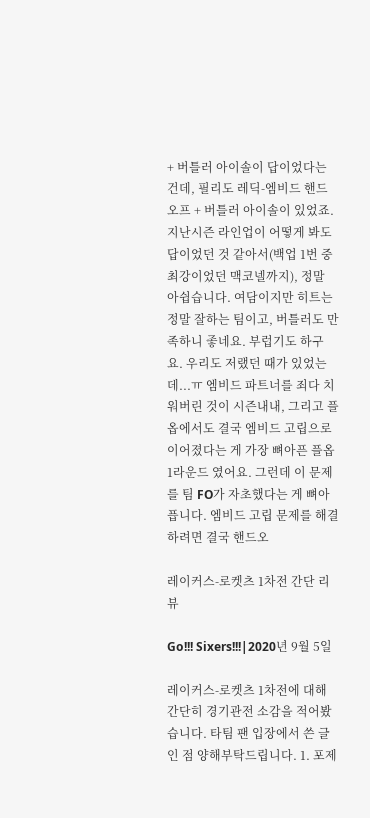+ 버틀러 아이솔이 답이었다는 건데, 필리도 레딕-엠비드 핸드오프 + 버틀러 아이솔이 있었죠. 지난시즌 라인업이 어떻게 봐도 답이었던 것 같아서(백업 1번 중 최강이었던 맥코넬까지), 정말 아쉽습니다. 여담이지만 히트는 정말 잘하는 팀이고, 버틀러도 만족하니 좋네요. 부럽기도 하구요. 우리도 저랬던 때가 있었는데...ㅠ 엠비드 파트너를 죄다 치워버린 것이 시즌내내, 그리고 플옵에서도 결국 엠비드 고립으로 이어졌다는 게 가장 뼈아픈 플옵 1라운드 였어요. 그런데 이 문제를 팀 FO가 자초했다는 게 뼈아픕니다. 엠비드 고립 문제를 해결하려면 결국 핸드오

레이커스-로켓츠 1차전 간단 리뷰

Go!!! Sixers!!!|2020년 9월 5일

레이커스-로켓츠 1차전에 대해 간단히 경기관전 소감을 적어봤습니다. 타팀 팬 입장에서 쓴 글인 점 양해부탁드립니다. 1. 포제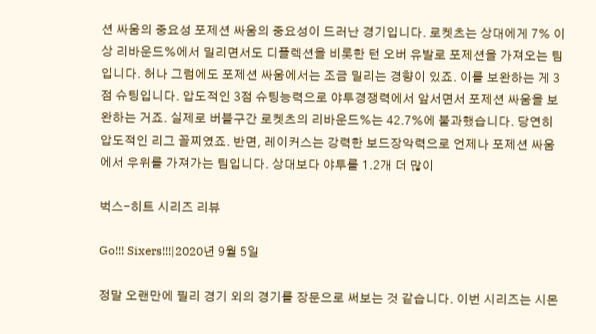션 싸움의 중요성 포제션 싸움의 중요성이 드러난 경기입니다. 로켓츠는 상대에게 7% 이상 리바운드%에서 밀리면서도 디플렉션을 비롯한 턴 오버 유발로 포제션을 가져오는 팀입니다. 허나 그럼에도 포제션 싸움에서는 조금 밀리는 경향이 있죠. 이를 보완하는 게 3점 슈팅입니다. 압도적인 3점 슈팅능력으로 야투경쟁력에서 앞서면서 포제션 싸움을 보완하는 거죠. 실제로 버블구간 로켓츠의 리바운드%는 42.7%에 불과했습니다. 당연히 압도적인 리그 꼴찌였죠. 반면, 레이커스는 강력한 보드장악력으로 언제나 포제션 싸움에서 우위를 가져가는 팀입니다. 상대보다 야투를 1.2개 더 많이

벅스-히트 시리즈 리뷰

Go!!! Sixers!!!|2020년 9월 5일

정말 오랜만에 필리 경기 외의 경기를 장문으로 써보는 것 같습니다. 이번 시리즈는 시몬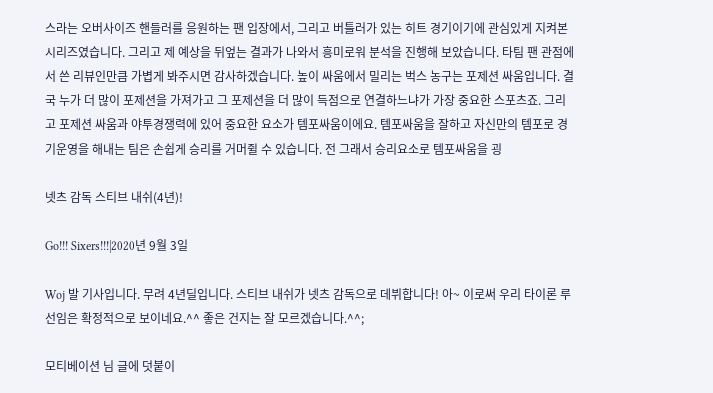스라는 오버사이즈 핸들러를 응원하는 팬 입장에서, 그리고 버틀러가 있는 히트 경기이기에 관심있게 지켜본 시리즈였습니다. 그리고 제 예상을 뒤엎는 결과가 나와서 흥미로워 분석을 진행해 보았습니다. 타팀 팬 관점에서 쓴 리뷰인만큼 가볍게 봐주시면 감사하겠습니다. 높이 싸움에서 밀리는 벅스 농구는 포제션 싸움입니다. 결국 누가 더 많이 포제션을 가져가고 그 포제션을 더 많이 득점으로 연결하느냐가 가장 중요한 스포츠죠. 그리고 포제션 싸움과 야투경쟁력에 있어 중요한 요소가 템포싸움이에요. 템포싸움을 잘하고 자신만의 템포로 경기운영을 해내는 팀은 손쉽게 승리를 거머쥘 수 있습니다. 전 그래서 승리요소로 템포싸움을 굉

넷츠 감독 스티브 내쉬(4년)!

Go!!! Sixers!!!|2020년 9월 3일

Woj 발 기사입니다. 무려 4년딜입니다. 스티브 내쉬가 넷츠 감독으로 데뷔합니다! 아~ 이로써 우리 타이론 루 선임은 확정적으로 보이네요.^^ 좋은 건지는 잘 모르겠습니다.^^;

모티베이션 님 글에 덧붙이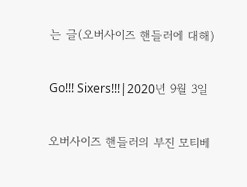는 글(오버사이즈 핸들러에 대해)

Go!!! Sixers!!!|2020년 9월 3일

오버사이즈 핸들러의 부진 모티베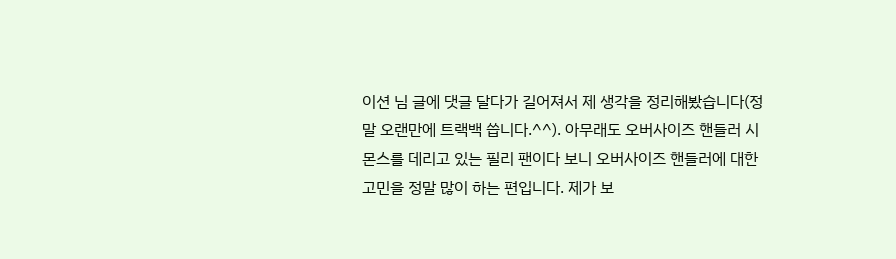이션 님 글에 댓글 달다가 길어져서 제 생각을 정리해봤습니다(정말 오랜만에 트랙백 씁니다.^^). 아무래도 오버사이즈 핸들러 시몬스를 데리고 있는 필리 팬이다 보니 오버사이즈 핸들러에 대한 고민을 정말 많이 하는 편입니다. 제가 보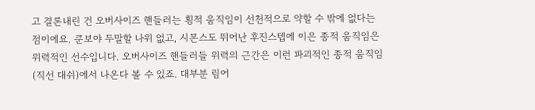고 결론내린 건 오버사이즈 핸들러는 횡적 움직임이 선천적으로 약할 수 밖에 없다는 점이에요. 쿤보야 두말할 나위 없고, 시몬스도 뛰어난 후진스텝에 이은 종적 움직임은 위력적인 선수입니다. 오버사이즈 핸들러들 위력의 근간은 이런 파괴적인 종적 움직임(직선 대쉬)에서 나온다 볼 수 있죠. 대부분 림어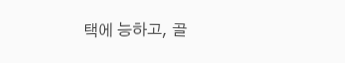택에 능하고, 골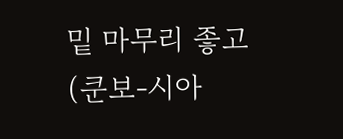밑 마무리 좋고(쿤보-시아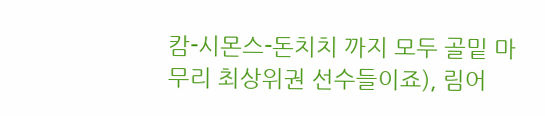캄-시몬스-돈치치 까지 모두 골밑 마무리 최상위권 선수들이죠), 림어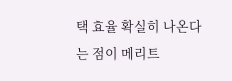택 효율 확실히 나온다는 점이 메리트